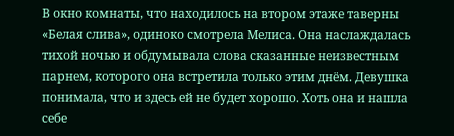В окно комнаты, что находилось на втором этаже таверны «Белая слива», одиноко смотрела Мелиса. Она наслаждалась тихой ночью и обдумывала слова сказанные неизвестным парнем, которого она встретила только этим днём. Девушка понимала, что и здесь ей не будет хорошо. Хоть она и нашла себе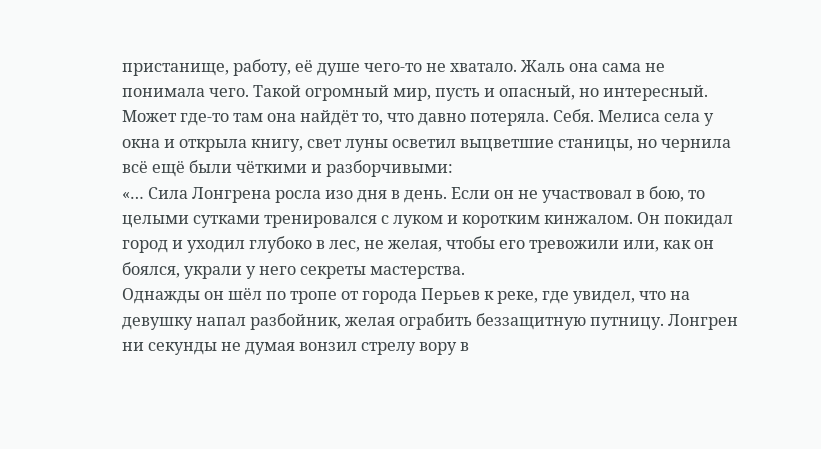пристанище, работу, её душе чего-то не хватало. Жаль она сама не понимала чего. Такой огромный мир, пусть и опасный, но интересный. Может где-то там она найдёт то, что давно потеряла. Себя. Мелиса села у окна и открыла книгу, свет луны осветил выцветшие станицы, но чернила всё ещё были чёткими и разборчивыми:
«… Сила Лонгрена росла изо дня в день. Если он не участвовал в бою, то целыми сутками тренировался с луком и коротким кинжалом. Он покидал город и уходил глубоко в лес, не желая, чтобы его тревожили или, как он боялся, украли у него секреты мастерства.
Однажды он шёл по тропе от города Перьев к реке, где увидел, что на девушку напал разбойник, желая ограбить беззащитную путницу. Лонгрен ни секунды не думая вонзил стрелу вору в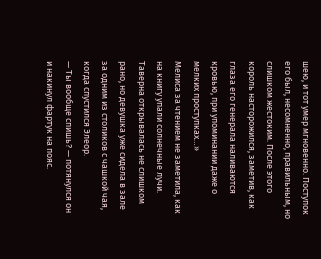шею, и тот умер мгновенно. Поступок его был, несомненно, правильным, но слишком жестоким. После этого король насторожился, заметив, как глаза его генерала наливаются кровью, при упоминании даже о мелких проступках…»
Мелиса за чтением не заметила, как на книгу упали солнечные лучи. Таверна открывалась не слишком рано, но девушка уже сидела в зале за одним из столиков с чашкой чая, когда спустился Элеор.
— Ты вообще спишь? — потянулся он и накинул фартук на пояс.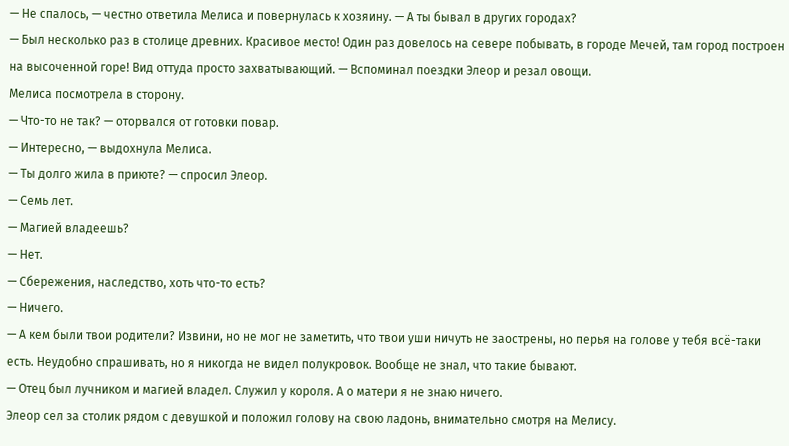— Не спалось, — честно ответила Мелиса и повернулась к хозяину. — А ты бывал в других городах?
— Был несколько раз в столице древних. Красивое место! Один раз довелось на севере побывать, в городе Мечей, там город построен на высоченной горе! Вид оттуда просто захватывающий. — Вспоминал поездки Элеор и резал овощи.
Мелиса посмотрела в сторону.
— Что-то не так? — оторвался от готовки повар.
— Интересно, — выдохнула Мелиса.
— Ты долго жила в приюте? — спросил Элеор.
— Семь лет.
— Магией владеешь?
— Нет.
— Сбережения, наследство, хоть что-то есть?
— Ничего.
— А кем были твои родители? Извини, но не мог не заметить, что твои уши ничуть не заострены, но перья на голове у тебя всё-таки есть. Неудобно спрашивать, но я никогда не видел полукровок. Вообще не знал, что такие бывают.
— Отец был лучником и магией владел. Служил у короля. А о матери я не знаю ничего.
Элеор сел за столик рядом с девушкой и положил голову на свою ладонь, внимательно смотря на Мелису.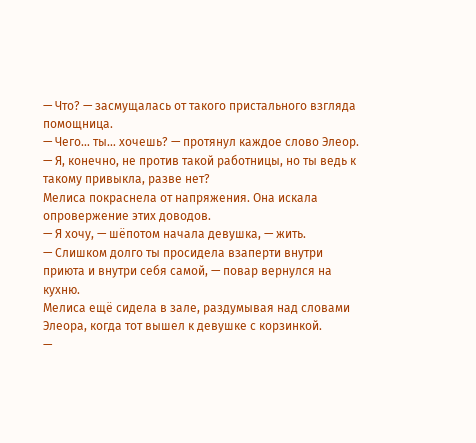— Что? — засмущалась от такого пристального взгляда помощница.
— Чего… ты… хочешь? — протянул каждое слово Элеор. — Я, конечно, не против такой работницы, но ты ведь к такому привыкла, разве нет?
Мелиса покраснела от напряжения. Она искала опровержение этих доводов.
— Я хочу, — шёпотом начала девушка, — жить.
— Слишком долго ты просидела взаперти внутри приюта и внутри себя самой, — повар вернулся на кухню.
Мелиса ещё сидела в зале, раздумывая над словами Элеора, когда тот вышел к девушке с корзинкой.
—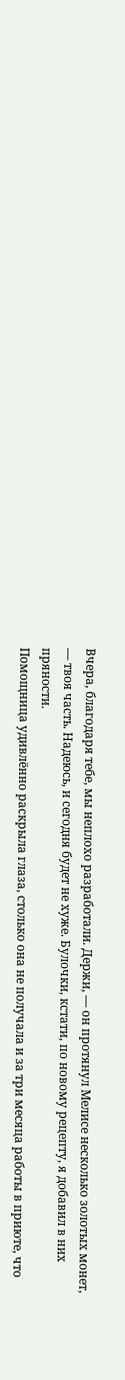Вчера, благодаря тебе, мы неплохо разработали. Держи, — он протянул Мелисе несколько золотых монет, — твоя часть. Надеюсь, и сегодня будет не хуже. Булочки, кстати, по новому рецепту, я добавил в них пряности.
Помощница удивлённо раскрыла глаза, столько она не получала и за три месяца работы в приюте, что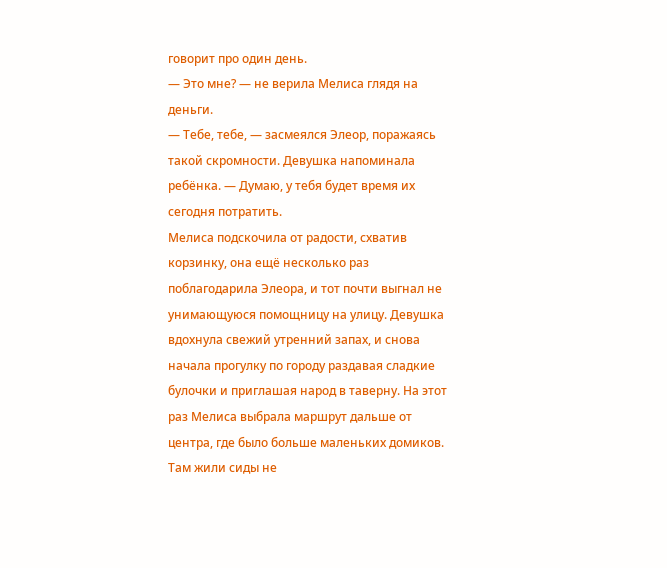говорит про один день.
— Это мне? — не верила Мелиса глядя на деньги.
— Тебе, тебе, — засмеялся Элеор, поражаясь такой скромности. Девушка напоминала ребёнка. — Думаю, у тебя будет время их сегодня потратить.
Мелиса подскочила от радости, схватив корзинку, она ещё несколько раз поблагодарила Элеора, и тот почти выгнал не унимающуюся помощницу на улицу. Девушка вдохнула свежий утренний запах, и снова начала прогулку по городу раздавая сладкие булочки и приглашая народ в таверну. На этот раз Мелиса выбрала маршрут дальше от центра, где было больше маленьких домиков. Там жили сиды не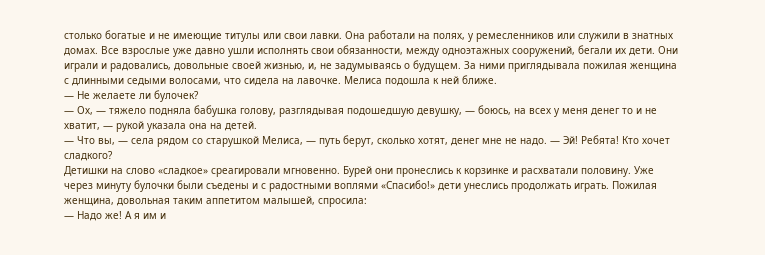столько богатые и не имеющие титулы или свои лавки. Она работали на полях, у ремесленников или служили в знатных домах. Все взрослые уже давно ушли исполнять свои обязанности, между одноэтажных сооружений, бегали их дети. Они играли и радовались, довольные своей жизнью, и, не задумываясь о будущем. За ними приглядывала пожилая женщина с длинными седыми волосами, что сидела на лавочке. Мелиса подошла к ней ближе.
— Не желаете ли булочек?
— Ох, — тяжело подняла бабушка голову, разглядывая подошедшую девушку, — боюсь, на всех у меня денег то и не хватит, — рукой указала она на детей.
— Что вы, — села рядом со старушкой Мелиса, — путь берут, сколько хотят, денег мне не надо. — Эй! Ребята! Кто хочет сладкого?
Детишки на слово «сладкое» среагировали мгновенно. Бурей они пронеслись к корзинке и расхватали половину. Уже через минуту булочки были съедены и с радостными воплями «Спасибо!» дети унеслись продолжать играть. Пожилая женщина, довольная таким аппетитом малышей, спросила:
— Надо же! А я им и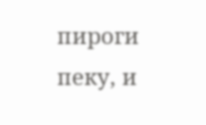пироги пеку, и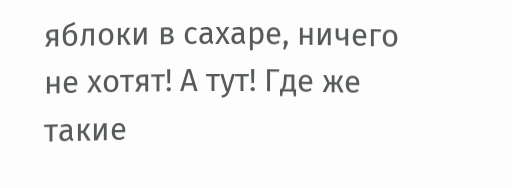яблоки в сахаре, ничего не хотят! А тут! Где же такие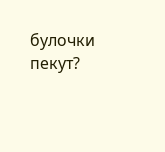булочки пекут?